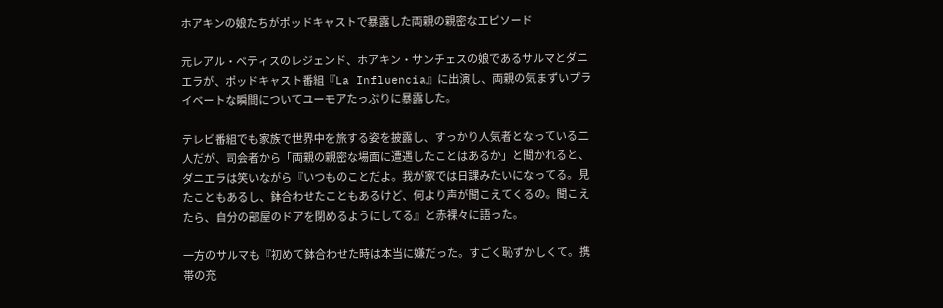ホアキンの娘たちがポッドキャストで暴露した両親の親密なエピソード

元レアル・ベティスのレジェンド、ホアキン・サンチェスの娘であるサルマとダニエラが、ポッドキャスト番組『La Influencia』に出演し、両親の気まずいプライベートな瞬間についてユーモアたっぷりに暴露した。

テレビ番組でも家族で世界中を旅する姿を披露し、すっかり人気者となっている二人だが、司会者から「両親の親密な場面に遭遇したことはあるか」と聞かれると、ダニエラは笑いながら『いつものことだよ。我が家では日課みたいになってる。見たこともあるし、鉢合わせたこともあるけど、何より声が聞こえてくるの。聞こえたら、自分の部屋のドアを閉めるようにしてる』と赤裸々に語った。

一方のサルマも『初めて鉢合わせた時は本当に嫌だった。すごく恥ずかしくて。携帯の充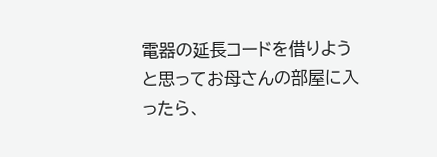電器の延長コードを借りようと思ってお母さんの部屋に入ったら、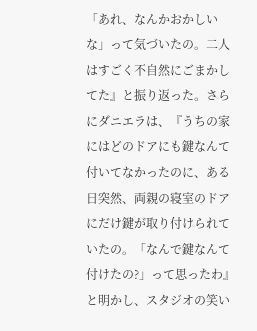「あれ、なんかおかしいな」って気づいたの。二人はすごく不自然にごまかしてた』と振り返った。さらにダニエラは、『うちの家にはどのドアにも鍵なんて付いてなかったのに、ある日突然、両親の寝室のドアにだけ鍵が取り付けられていたの。「なんで鍵なんて付けたの?」って思ったわ』と明かし、スタジオの笑い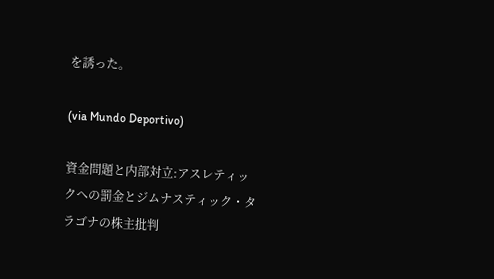を誘った。

(via Mundo Deportivo)

資金問題と内部対立:アスレティックへの罰金とジムナスティック・タラゴナの株主批判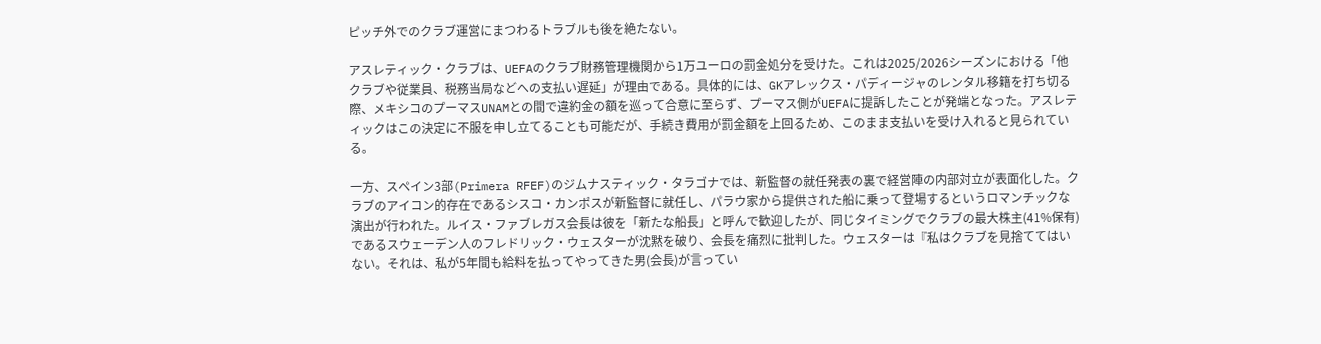ピッチ外でのクラブ運営にまつわるトラブルも後を絶たない。

アスレティック・クラブは、UEFAのクラブ財務管理機関から1万ユーロの罰金処分を受けた。これは2025/2026シーズンにおける「他クラブや従業員、税務当局などへの支払い遅延」が理由である。具体的には、GKアレックス・パディージャのレンタル移籍を打ち切る際、メキシコのプーマスUNAMとの間で違約金の額を巡って合意に至らず、プーマス側がUEFAに提訴したことが発端となった。アスレティックはこの決定に不服を申し立てることも可能だが、手続き費用が罰金額を上回るため、このまま支払いを受け入れると見られている。

一方、スペイン3部(Primera RFEF)のジムナスティック・タラゴナでは、新監督の就任発表の裏で経営陣の内部対立が表面化した。クラブのアイコン的存在であるシスコ・カンポスが新監督に就任し、パラウ家から提供された船に乗って登場するというロマンチックな演出が行われた。ルイス・ファブレガス会長は彼を「新たな船長」と呼んで歓迎したが、同じタイミングでクラブの最大株主(41%保有)であるスウェーデン人のフレドリック・ウェスターが沈黙を破り、会長を痛烈に批判した。ウェスターは『私はクラブを見捨ててはいない。それは、私が5年間も給料を払ってやってきた男(会長)が言ってい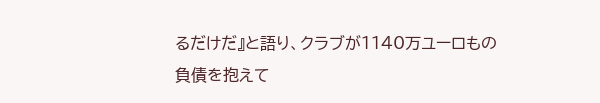るだけだ』と語り、クラブが1140万ユーロもの負債を抱えて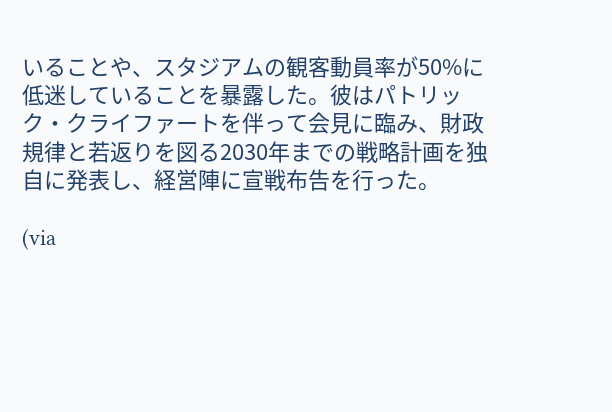いることや、スタジアムの観客動員率が50%に低迷していることを暴露した。彼はパトリック・クライファートを伴って会見に臨み、財政規律と若返りを図る2030年までの戦略計画を独自に発表し、経営陣に宣戦布告を行った。

(via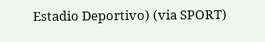Estadio Deportivo) (via SPORT)